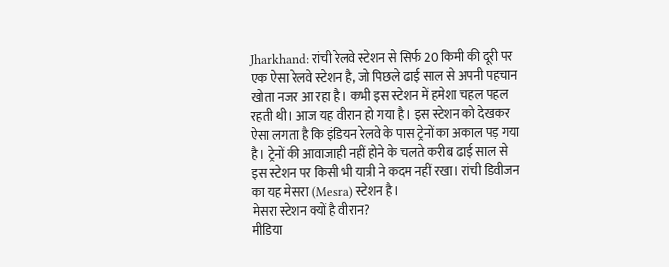Jharkhand: रांची रेलवे स्टेशन से सिर्फ 20 किमी की दूरी पर एक ऐसा रेलवे स्टेशन है, जो पिछले ढाई साल से अपनी पहचान खोता नजर आ रहा है। कभी इस स्टेशन में हमेशा चहल पहल रहती थी। आज यह वीरान हो गया है। इस स्टेशन को देखकर ऐसा लगता है कि इंडियन रेलवे के पास ट्रेनों का अकाल पड़ गया है। ट्रेनों की आवाजाही नहीं होने के चलते करीब ढाई साल से इस स्टेशन पर किसी भी यात्री ने कदम नहीं रखा। रांची डिवीजन का यह मेसरा (Mesra) स्टेशन है।
मेसरा स्टेशन क्यों है वीरान?
मीडिया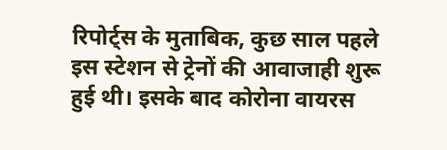रिपोर्ट्स के मुताबिक, कुछ साल पहले इस स्टेशन से ट्रेनों की आवाजाही शुरू हुई थी। इसके बाद कोरोना वायरस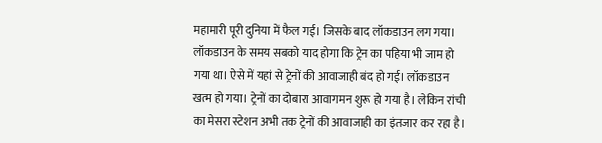महामारी पूरी दुनिया में फैल गई। जिसके बाद लॉकडाउन लग गया। लॉकडाउन के समय सबको याद होगा कि ट्रेन का पहिया भी जाम हो गया था। ऐसे में यहां से ट्रेनों की आवाजाही बंद हो गई। लॉकडाउन खत्म हो गया। ट्रेनों का दोबारा आवागमन शुरू हो गया है। लेकिन रांची का मेसरा स्टेशन अभी तक ट्रेनों की आवाजाही का इंतजार कर रहा है।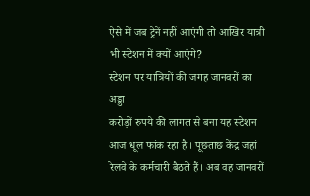ऐसे में जब ट्रेनें नहीं आएंगी तो आखिर यात्री भी स्टेशन में क्यों आएंगे?
स्टेशन पर यात्रियों की जगह जानवरों का अड्डा
करोड़ों रुपये की लागत से बना यह स्टेशन आज धूल फांक रहा है। पूछताछ केंद्र जहां रेलवे के कर्मचारी बैठते हैं। अब वह जानवरों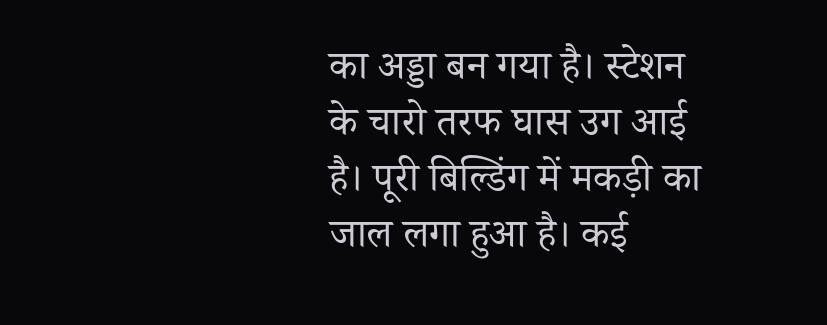का अड्डा बन गया है। स्टेशन के चारो तरफ घास उग आई है। पूरी बिल्डिंग में मकड़ी का जाल लगा हुआ है। कई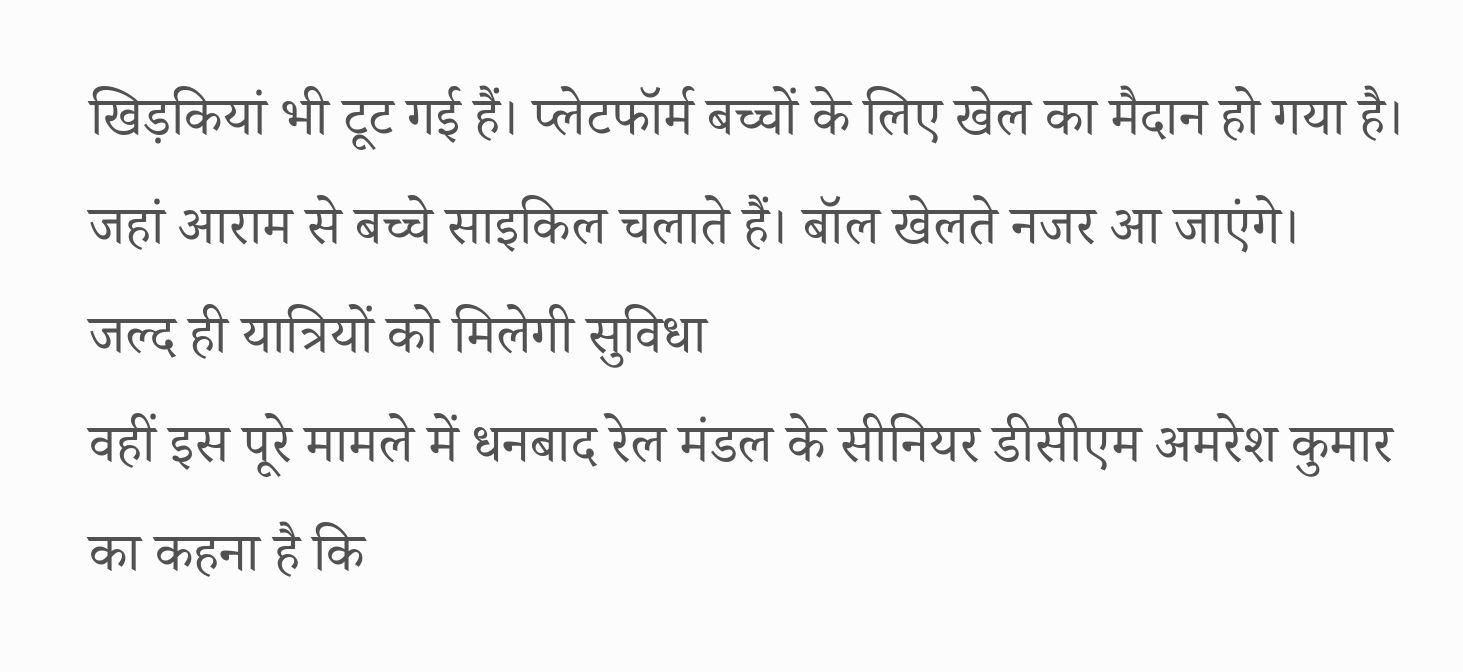खिड़कियां भी टूट गई हैं। प्लेटफॉर्म बच्चों के लिए खेल का मैदान हो गया है। जहां आराम से बच्चे साइकिल चलाते हैं। बॉल खेलते नजर आ जाएंगे।
जल्द ही यात्रियों को मिलेगी सुविधा
वहीं इस पूरे मामले में धनबाद रेल मंडल के सीनियर डीसीएम अमरेश कुमार का कहना है कि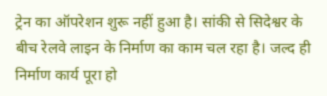ट्रेन का ऑपरेशन शुरू नहीं हुआ है। सांकी से सिदेश्वर के बीच रेलवे लाइन के निर्माण का काम चल रहा है। जल्द ही निर्माण कार्य पूरा हो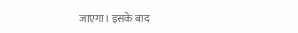जाएगा। इसके बाद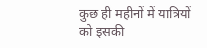कुछ ही महीनों में यात्रियों को इसकी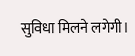सुविधा मिलने लगेगी।